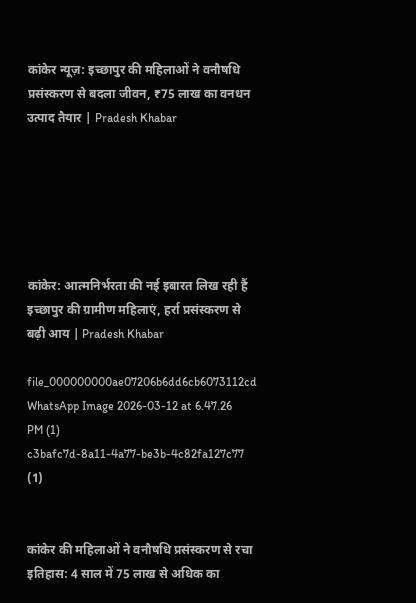कांकेर न्यूज़: इच्छापुर की महिलाओं ने वनौषधि प्रसंस्करण से बदला जीवन, ₹75 लाख का वनधन उत्पाद तैयार | Pradesh Khabar






कांकेर: आत्मनिर्भरता की नई इबारत लिख रही हैं इच्छापुर की ग्रामीण महिलाएं, हर्रा प्रसंस्करण से बढ़ी आय | Pradesh Khabar

file_000000000ae07206b6dd6cb6073112cd
WhatsApp Image 2026-03-12 at 6.47.26 PM (1)
c3bafc7d-8a11-4a77-be3b-4c82fa127c77 (1)


कांकेर की महिलाओं ने वनौषधि प्रसंस्करण से रचा इतिहास: 4 साल में 75 लाख से अधिक का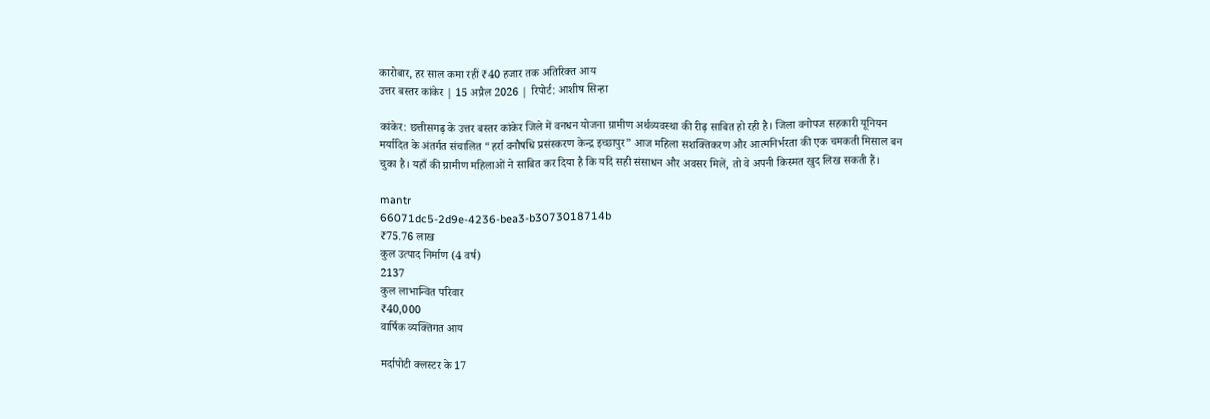कारोबार, हर साल कमा रहीं ₹40 हजार तक अतिरिक्त आय
उत्तर बस्तर कांकेर | 15 अप्रैल 2026 | रिपोर्ट: आशीष सिन्हा

कांकेर: छत्तीसगढ़ के उत्तर बस्तर कांकेर जिले में वनधन योजना ग्रामीण अर्थव्यवस्था की रीढ़ साबित हो रही है। जिला वनोपज सहकारी यूनियन मर्यादित के अंतर्गत संचालित “हर्रा वनौषधि प्रसंस्करण केन्द्र इच्छापुर” आज महिला सशक्तिकरण और आत्मनिर्भरता की एक चमकती मिसाल बन चुका है। यहाँ की ग्रामीण महिलाओं ने साबित कर दिया है कि यदि सही संसाधन और अवसर मिलें, तो वे अपनी किस्मत खुद लिख सकती हैं।

mantr
66071dc5-2d9e-4236-bea3-b3073018714b
₹75.76 लाख
कुल उत्पाद निर्माण (4 वर्ष)
2137
कुल लाभान्वित परिवार
₹40,000
वार्षिक व्यक्तिगत आय

मर्दापोटी क्लस्टर के 17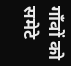गाँवों को समेटे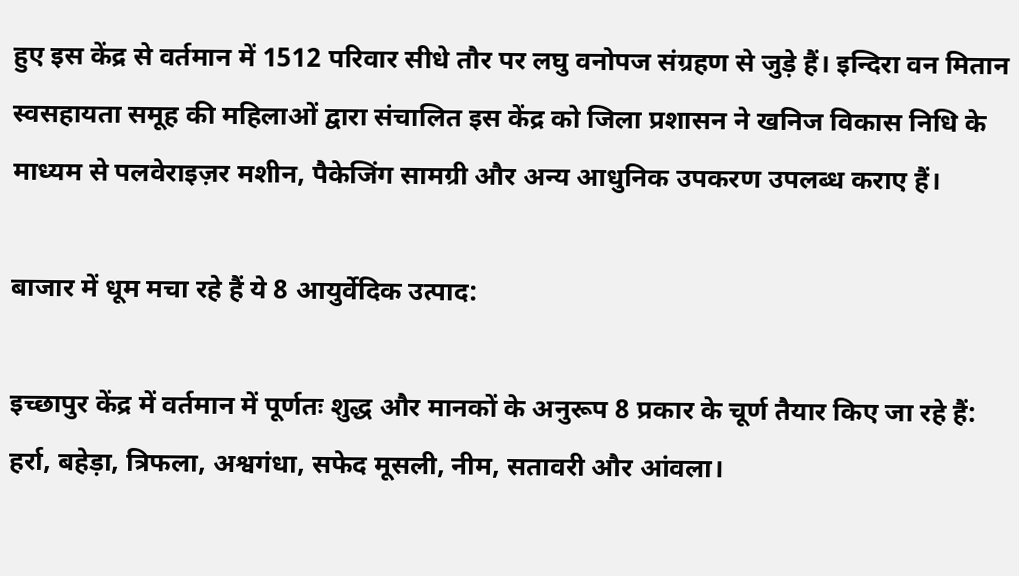हुए इस केंद्र से वर्तमान में 1512 परिवार सीधे तौर पर लघु वनोपज संग्रहण से जुड़े हैं। इन्दिरा वन मितान स्वसहायता समूह की महिलाओं द्वारा संचालित इस केंद्र को जिला प्रशासन ने खनिज विकास निधि के माध्यम से पलवेराइज़र मशीन, पैकेजिंग सामग्री और अन्य आधुनिक उपकरण उपलब्ध कराए हैं।

बाजार में धूम मचा रहे हैं ये 8 आयुर्वेदिक उत्पाद:

इच्छापुर केंद्र में वर्तमान में पूर्णतः शुद्ध और मानकों के अनुरूप 8 प्रकार के चूर्ण तैयार किए जा रहे हैं:
हर्रा, बहेड़ा, त्रिफला, अश्वगंधा, सफेद मूसली, नीम, सतावरी और आंवला।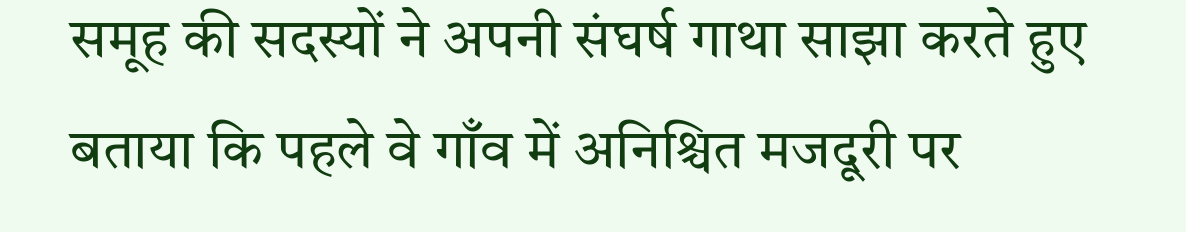समूह की सदस्यों ने अपनी संघर्ष गाथा साझा करते हुए बताया कि पहले वे गाँव में अनिश्चित मजदूरी पर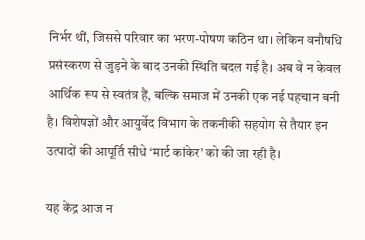निर्भर थीं, जिससे परिवार का भरण-पोषण कठिन था। लेकिन वनौषधि प्रसंस्करण से जुड़ने के बाद उनकी स्थिति बदल गई है। अब वे न केवल आर्थिक रूप से स्वतंत्र हैं, बल्कि समाज में उनकी एक नई पहचान बनी है। विशेषज्ञों और आयुर्वेद विभाग के तकनीकी सहयोग से तैयार इन उत्पादों की आपूर्ति सीधे ‘मार्ट कांकेर’ को की जा रही है।

यह केंद्र आज न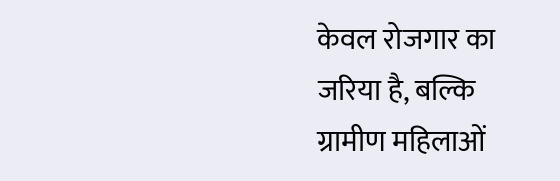केवल रोजगार का जरिया है, बल्कि ग्रामीण महिलाओं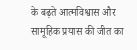के बढ़ते आत्मविश्वास और सामूहिक प्रयास की जीत का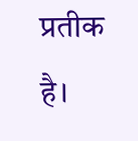प्रतीक है।